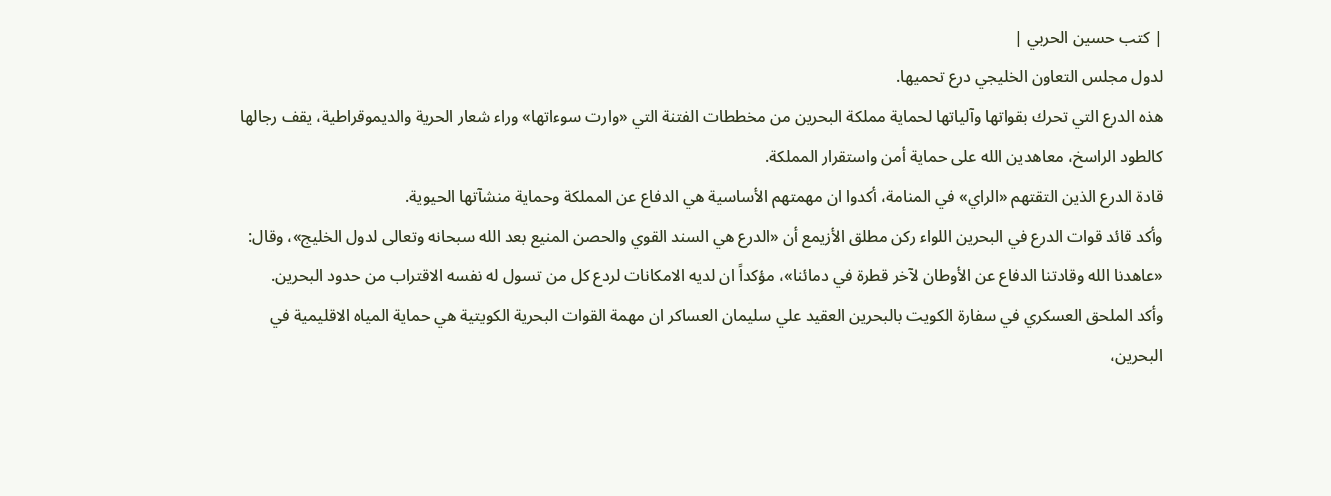| كتب حسين الحربي |
لدول مجلس التعاون الخليجي درع تحميها.
هذه الدرع التي تحرك بقواتها وآلياتها لحماية مملكة البحرين من مخططات الفتنة التي «وارت سوءاتها» وراء شعار الحرية والديموقراطية، يقف رجالها كالطود الراسخ، معاهدين الله على حماية أمن واستقرار المملكة.
قادة الدرع الذين التقتهم «الراي» في المنامة، أكدوا ان مهمتهم الأساسية هي الدفاع عن المملكة وحماية منشآتها الحيوية.
وأكد قائد قوات الدرع في البحرين اللواء ركن مطلق الأزيمع أن «الدرع هي السند القوي والحصن المنيع بعد الله سبحانه وتعالى لدول الخليج»، وقال: «عاهدنا الله وقادتنا الدفاع عن الأوطان لآخر قطرة في دمائنا»، مؤكداً ان لديه الامكانات لردع كل من تسول له نفسه الاقتراب من حدود البحرين.
وأكد الملحق العسكري في سفارة الكويت بالبحرين العقيد علي سليمان العساكر ان مهمة القوات البحرية الكويتية هي حماية المياه الاقليمية في البحرين،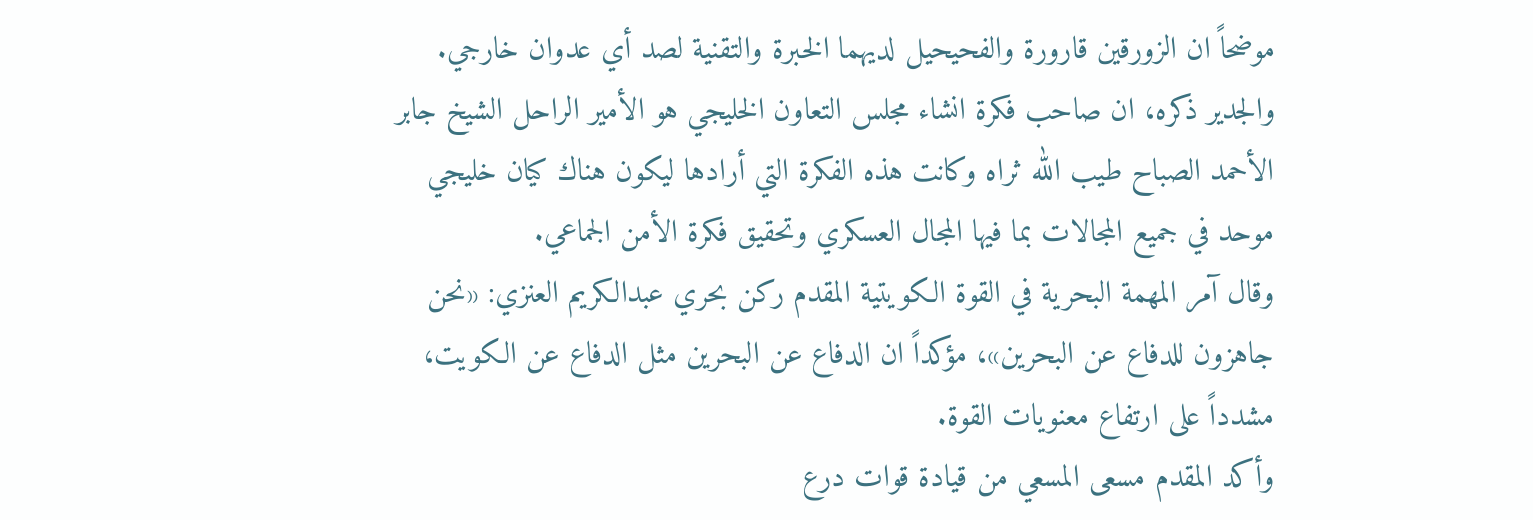موضحاً ان الزورقين قارورة والفحيحيل لديهما الخبرة والتقنية لصد أي عدوان خارجي.
والجدير ذكره، ان صاحب فكرة انشاء مجلس التعاون الخليجي هو الأمير الراحل الشيخ جابر الأحمد الصباح طيب الله ثراه وكانت هذه الفكرة التي أرادها ليكون هناك كيان خليجي موحد في جميع المجالات بما فيها المجال العسكري وتحقيق فكرة الأمن الجماعي.
وقال آمر المهمة البحرية في القوة الكويتية المقدم ركن بحري عبدالكريم العنزي: «نحن جاهزون للدفاع عن البحرين»، مؤكداً ان الدفاع عن البحرين مثل الدفاع عن الكويت، مشدداً على ارتفاع معنويات القوة.
وأكد المقدم مسعى المسعي من قيادة قوات درع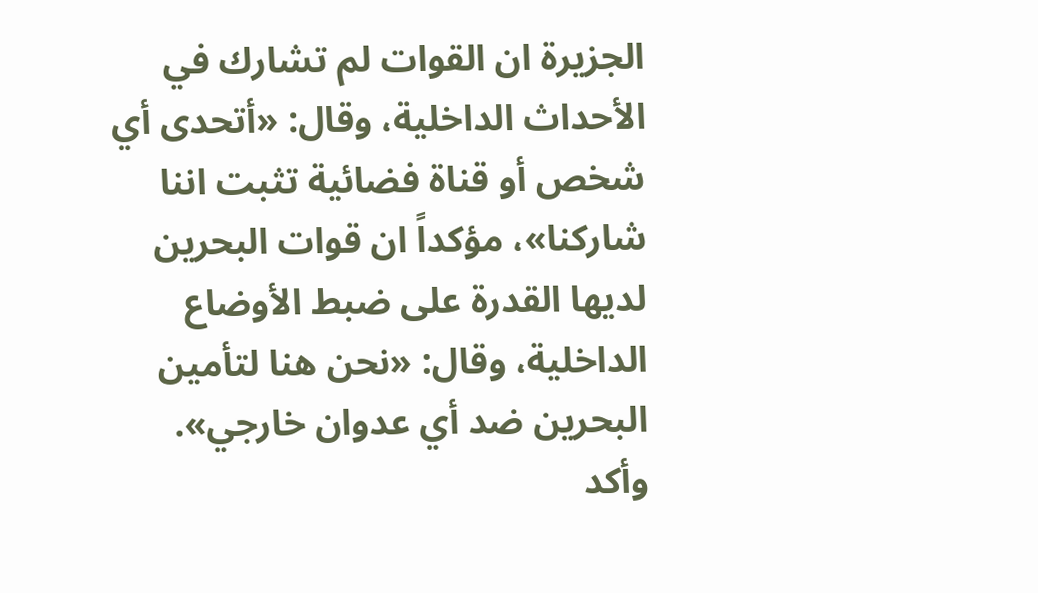الجزيرة ان القوات لم تشارك في الأحداث الداخلية، وقال: «أتحدى أي شخص أو قناة فضائية تثبت اننا شاركنا»، مؤكداً ان قوات البحرين لديها القدرة على ضبط الأوضاع الداخلية، وقال: «نحن هنا لتأمين البحرين ضد أي عدوان خارجي».
وأكد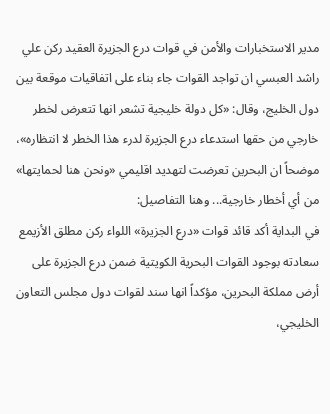مدير الاستخبارات والأمن في قوات درع الجزيرة العقيد ركن علي راشد العبسي ان تواجد القوات جاء بناء على اتفاقيات موقعة بين دول الخليج، وقال: «كل دولة خليجية تشعر انها تتعرض لخطر خارجي من حقها استدعاء درع الجزيرة لدرء هذا الخطر لا انتظاره»، موضحاً ان البحرين تعرضت لتهديد اقليمي «ونحن هنا لحمايتها» من أي أخطار خارجية... وهنا التفاصيل:
في البداية أكد قائد قوات «درع الجزيرة» اللواء ركن مطلق الأزيمع سعادته بوجود القوات البحرية الكويتية ضمن درع الجزيرة على أرض مملكة البحرين، مؤكداً انها سند لقوات دول مجلس التعاون الخليجي،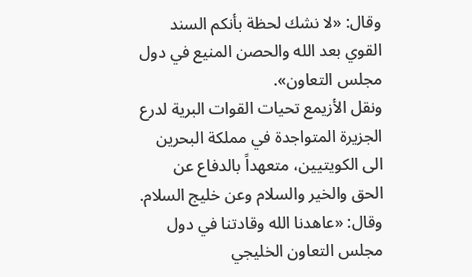وقال: «لا نشك لحظة بأنكم السند القوي بعد الله والحصن المنيع في دول مجلس التعاون».
ونقل الأزيمع تحيات القوات البرية لدرع الجزيرة المتواجدة في مملكة البحرين الى الكويتيين، متعهداً بالدفاع عن الحق والخير والسلام وعن خليج السلام.
وقال: «عاهدنا الله وقادتنا في دول مجلس التعاون الخليجي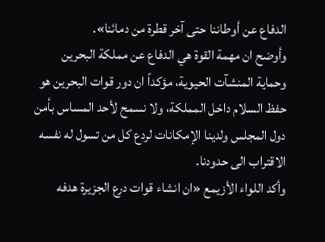الدفاع عن أوطاننا حتى آخر قطرة من دمائنا».
وأوضح ان مهمة القوة هي الدفاع عن مملكة البحرين وحماية المنشآت الحيوية، مؤكداً ان دور قوات البحرين هو حفظ السلام داخل المملكة، ولا نسمح لأحد المساس بأمن دول المجلس ولدينا الإمكانات لردع كل من تسول له نفسه الاقتراب الى حدودنا.
وأكد اللواء الأزيمع «ان انشاء قوات درع الجزيرة هدفه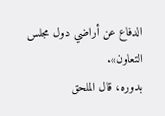الدفاع عن أراضي دول مجلس التعاون».
بدوره، قال الملحق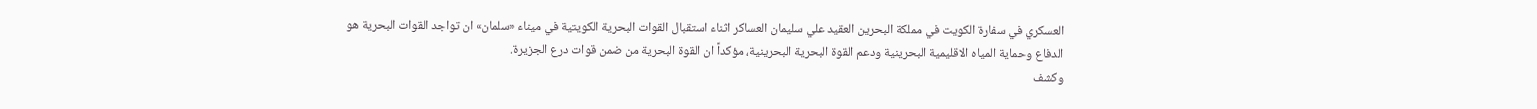العسكري في سفارة الكويت في مملكة البحرين العقيد علي سليمان العساكر اثناء استقبال القوات البحرية الكويتية في ميناء «سلمان» ان تواجد القوات البحرية هو الدفاع وحماية المياه الاقليمية البحرينية ودعم القوة البحرية البحرينية، مؤكداً ان القوة البحرية من ضمن قوات درع الجزيرة.
وكشف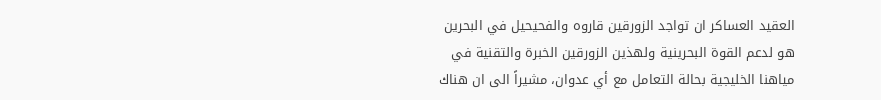العقيد العساكر ان تواجد الزورقين قاروه والفحيحيل في البحرين هو لدعم القوة البحرينية ولهذين الزورقين الخبرة والتقنية في مياهنا الخليجية بحالة التعامل مع أي عدوان، مشيراً الى ان هناك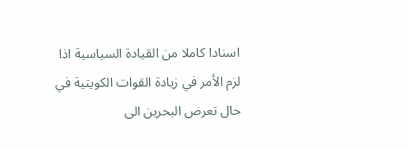اسنادا كاملا من القيادة السياسية اذا لزم الأمر في زيادة القوات الكويتية في حال تعرض البحرين الى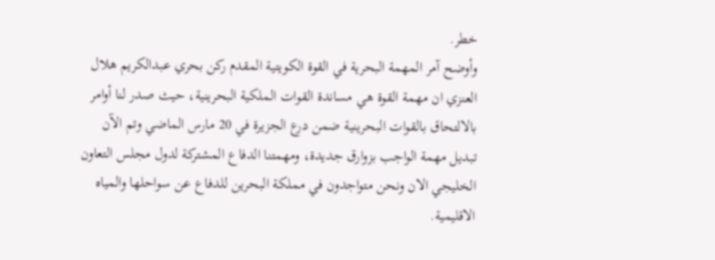خطر.
وأوضح آمر المهمة البحرية في القوة الكويتية المقدم ركن بحري عبدالكريم هلال العنزي ان مهمة القوة هي مساندة القوات الملكية البحرينية، حيث صدر لنا أوامر بالالتحاق بالقوات البحرينية ضمن درع الجزيرة في 20 مارس الماضي وتم الآن تبديل مهمة الواجب بزوارق جديدة، ومهمتنا الدفاع المشتركة لدول مجلس التعاون الخليجي الان ونحن متواجدون في مملكة البحرين للدفاع عن سواحلها والمياه الاقليمية.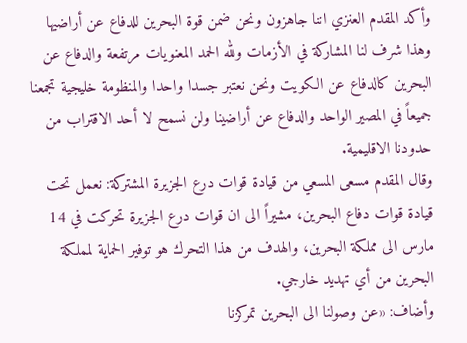وأكد المقدم العنزي اننا جاهزون ونحن ضمن قوة البحرين للدفاع عن أراضيها وهذا شرف لنا المشاركة في الأزمات ولله الحمد المعنويات مرتفعة والدفاع عن البحرين كالدفاع عن الكويت ونحن نعتبر جسدا واحدا والمنظومة خليجية تجمعنا جميعاً في المصير الواحد والدفاع عن أراضينا ولن نسمح لا أحد الاقتراب من حدودنا الاقليمية.
وقال المقدم مسعى المسعي من قيادة قوات درع الجزيرة المشتركة: نعمل تحت قيادة قوات دفاع البحرين، مشيراً الى ان قوات درع الجزيرة تحركت في 14 مارس الى مملكة البحرين، والهدف من هذا التحرك هو توفير الحماية لمملكة البحرين من أي تهديد خارجي.
وأضاف: «عن وصولنا الى البحرين تمركزنا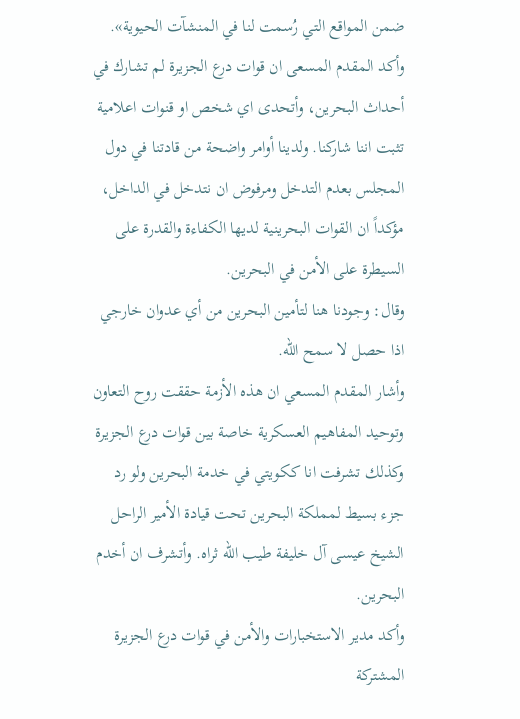ضمن المواقع التي رُسمت لنا في المنشآت الحيوية».
وأكد المقدم المسعى ان قوات درع الجزيرة لم تشارك في أحداث البحرين، وأتحدى اي شخص او قنوات اعلامية تثبت اننا شاركنا. ولدينا أوامر واضحة من قادتنا في دول المجلس بعدم التدخل ومرفوض ان نتدخل في الداخل، مؤكداً ان القوات البحرينية لديها الكفاءة والقدرة على السيطرة على الأمن في البحرين.
وقال: وجودنا هنا لتأمين البحرين من أي عدوان خارجي اذا حصل لا سمح الله.
وأشار المقدم المسعي ان هذه الأزمة حققت روح التعاون وتوحيد المفاهيم العسكرية خاصة بين قوات درع الجزيرة وكذلك تشرفت انا ككويتي في خدمة البحرين ولو رد جزء بسيط لمملكة البحرين تحت قيادة الأمير الراحل الشيخ عيسى آل خليفة طيب الله ثراه. وأتشرف ان أخدم البحرين.
وأكد مدير الاستخبارات والأمن في قوات درع الجزيرة المشتركة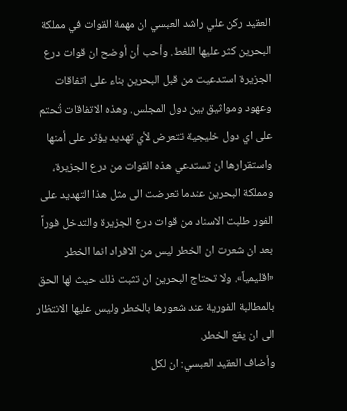العقيد ركن علي راشد العبسي ان مهمة القوات في مملكة البحرين كثر عليها اللغط. وأحب أن أوضح ان قوات درع الجزيرة استدعيت من قبل البحرين بناء على اتفاقات وعهود ومواثيق بين دول المجلس. وهذه الاتفاقات تُحتم على اي دول خليجية تتعرض لأي تهديد يؤثر على أمنها واستقرارها ان تستدعي هذه القوات من درع الجزيرة، ومملكة البحرين عندما تعرضت الى مثل هذا التهديد على الفور طلبت الاسناد من قوات درع الجزيرة والتدخل فوراً بعد ان شعرت ان الخطر ليس من الافراد انما الخطر «اقليمياً». ولا تحتاج البحرين ان تثبت ذلك حيث لها الحق بالمطالبة الفورية عند شعورها بالخطر وليس عليها الانتظار الى ان يقع الخطر.
وأضاف العقيد العبسي: ان لكل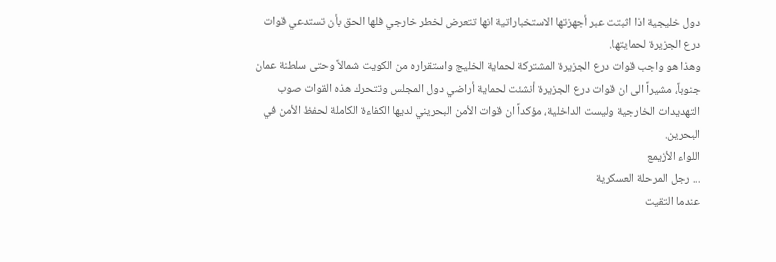دول خليجية اذا اثبتت عبر أجهزتها الاستخباراتية انها تتعرض لخطر خارجي فلها الحق بأن تستدعي قوات درع الجزيرة لحمايتها.
وهذا هو واجب قوات درع الجزيرة المشتركة لحماية الخليج واستقراره من الكويت شمالاً وحتى سلطنة عمان جنوباً، مشيراً الى ان قوات درع الجزيرة أنشئت لحماية أراضي دول المجلس وتتحرك هذه القوات صوب التهديدات الخارجية وليست الداخلية، مؤكداً ان قوات الأمن البحريني لديها الكفاءة الكاملة لحفظ الأمن في البحرين.
اللواء الأزيمع
... رجل المرحلة العسكرية
عندما التقيت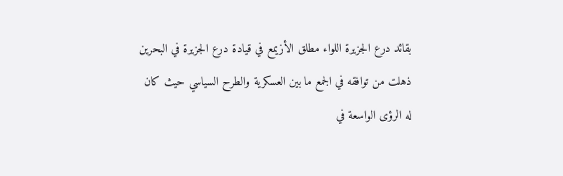بقائد درع الجزيرة اللواء مطلق الأزيمع في قيادة درع الجزيرة في البحرين ذهلت من توافقه في الجمع ما بين العسكرية والطرح السياسي حيث كان له الرؤى الواسعة في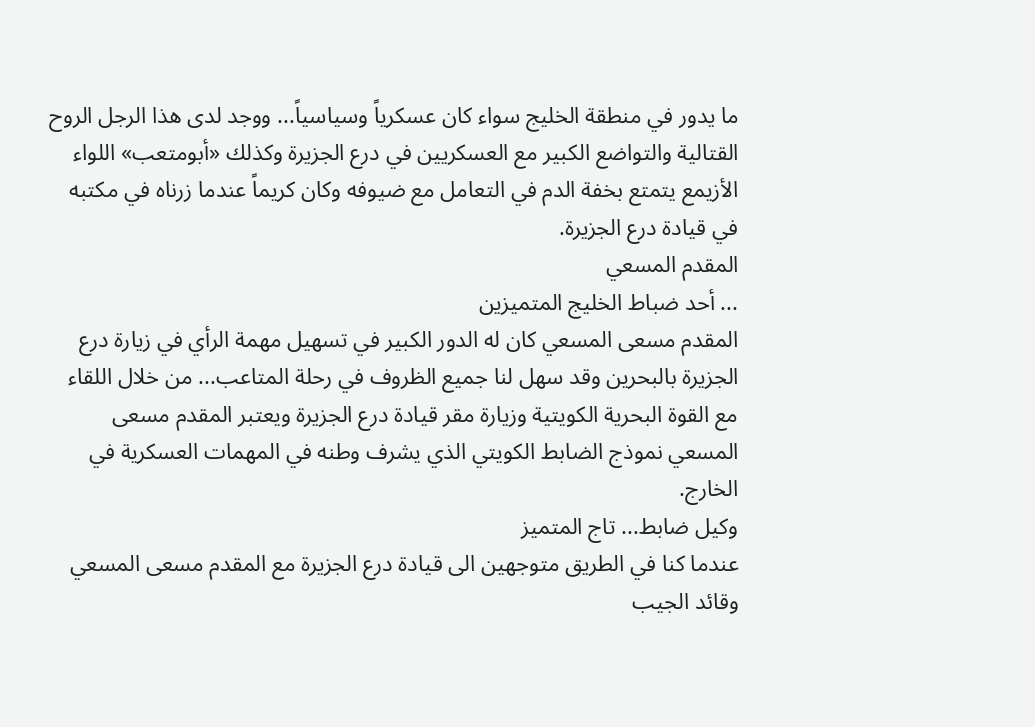ما يدور في منطقة الخليج سواء كان عسكرياً وسياسياً... ووجد لدى هذا الرجل الروح القتالية والتواضع الكبير مع العسكريين في درع الجزيرة وكذلك «أبومتعب» اللواء الأزيمع يتمتع بخفة الدم في التعامل مع ضيوفه وكان كريماً عندما زرناه في مكتبه في قيادة درع الجزيرة.
المقدم المسعي
... أحد ضباط الخليج المتميزين
المقدم مسعى المسعي كان له الدور الكبير في تسهيل مهمة الرأي في زيارة درع الجزيرة بالبحرين وقد سهل لنا جميع الظروف في رحلة المتاعب... من خلال اللقاء مع القوة البحرية الكويتية وزيارة مقر قيادة درع الجزيرة ويعتبر المقدم مسعى المسعي نموذج الضابط الكويتي الذي يشرف وطنه في المهمات العسكرية في الخارج.
وكيل ضابط... تاج المتميز
عندما كنا في الطريق متوجهين الى قيادة درع الجزيرة مع المقدم مسعى المسعي وقائد الجيب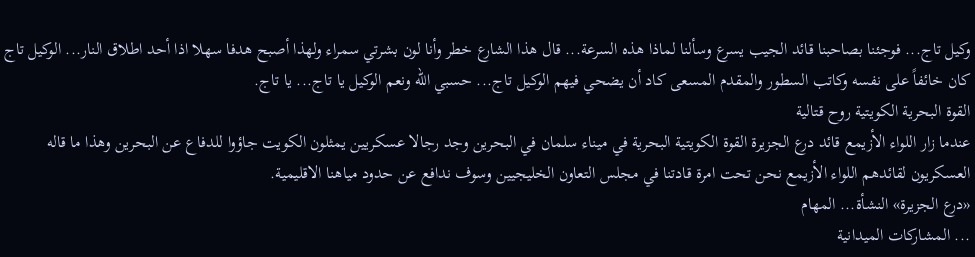وكيل تاج... فوجئنا بصاحبنا قائد الجيب يسرع وسألنا لماذا هذه السرعة... قال هذا الشارع خطر وأنا لون بشرتي سمراء ولهذا أصبح هدفا سهلا اذا أحد اطلاق النار... الوكيل تاج كان خائفاً على نفسه وكاتب السطور والمقدم المسعى كاد أن يضحي فيهم الوكيل تاج... حسبي الله ونعم الوكيل يا تاج... يا تاج.
القوة البحرية الكويتية روح قتالية
عندما زار اللواء الأزيمع قائد درع الجزيرة القوة الكويتية البحرية في ميناء سلمان في البحرين وجد رجالا عسكريين يمثلون الكويت جاؤوا للدفاع عن البحرين وهذا ما قاله العسكريون لقائدهم اللواء الأزيمع نحن تحت امرة قادتنا في مجلس التعاون الخليجيين وسوف ندافع عن حدود مياهنا الاقليمية.
«درع الجزيرة» النشأة... المهام
... المشاركات الميدانية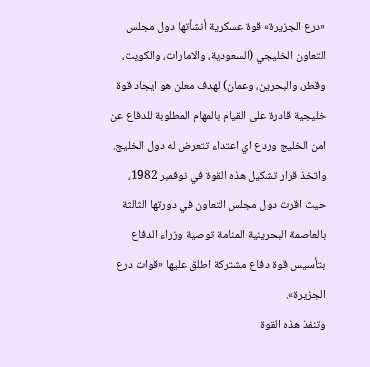«درع الجزيرة» قوة عسكرية أنشأتها دول مجلس التعاون الخليجي (السعودية، والامارات، والكويت، وقطر، والبحرين، وعمان) لهدف معلن هو ايجاد قوة خليجية قادرة على القيام بالمهام المطلوبة للدفاع عن امن الخليج وردع اي اعتداء تتعرض له دول الخليج.
واتخذ قرار تشكيل هذه القوة في نوفمبر 1982، حيث اقرت دول مجلس التعاون في دورتها الثالثة بالعاصمة البحرينية المنامة توصية وزراء الدفاع بتأسيس قوة دفاع مشتركة اطلق عليها «قوات درع الجزيرة».
وتنفذ هذه القوة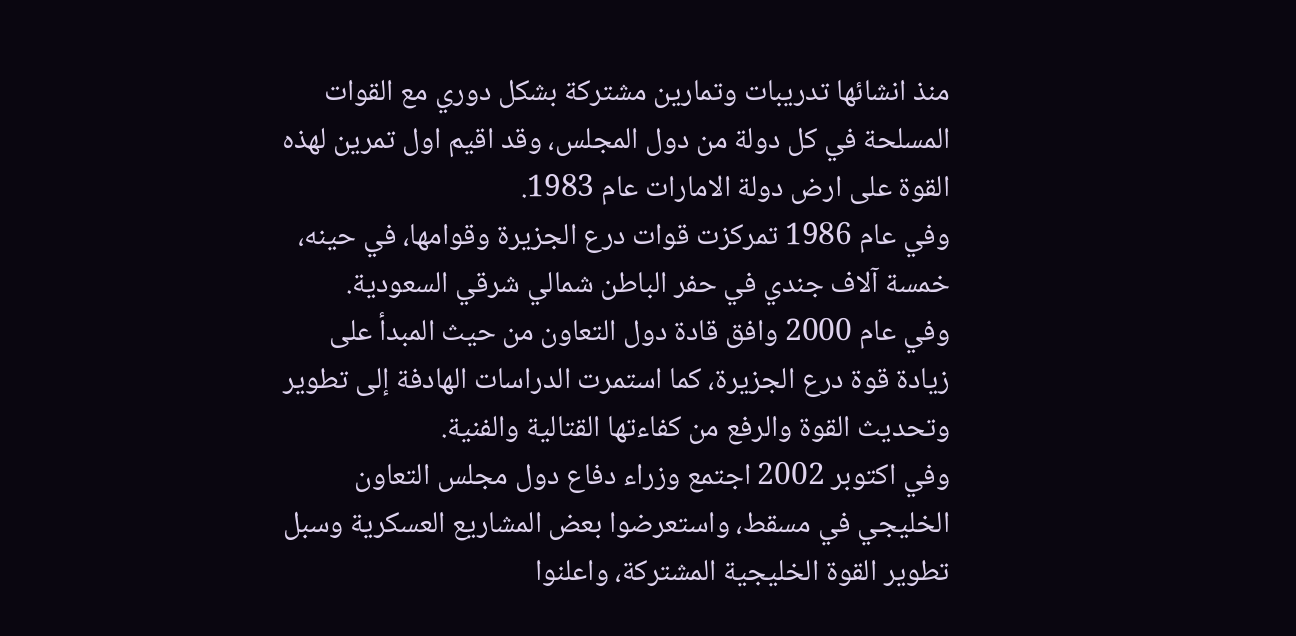منذ انشائها تدريبات وتمارين مشتركة بشكل دوري مع القوات المسلحة في كل دولة من دول المجلس، وقد اقيم اول تمرين لهذه القوة على ارض دولة الامارات عام 1983.
وفي عام 1986 تمركزت قوات درع الجزيرة وقوامها، في حينه، خمسة آلاف جندي في حفر الباطن شمالي شرقي السعودية.
وفي عام 2000 وافق قادة دول التعاون من حيث المبدأ على زيادة قوة درع الجزيرة، كما استمرت الدراسات الهادفة إلى تطوير وتحديث القوة والرفع من كفاءتها القتالية والفنية.
وفي اكتوبر 2002 اجتمع وزراء دفاع دول مجلس التعاون الخليجي في مسقط، واستعرضوا بعض المشاريع العسكرية وسبل تطوير القوة الخليجية المشتركة، واعلنوا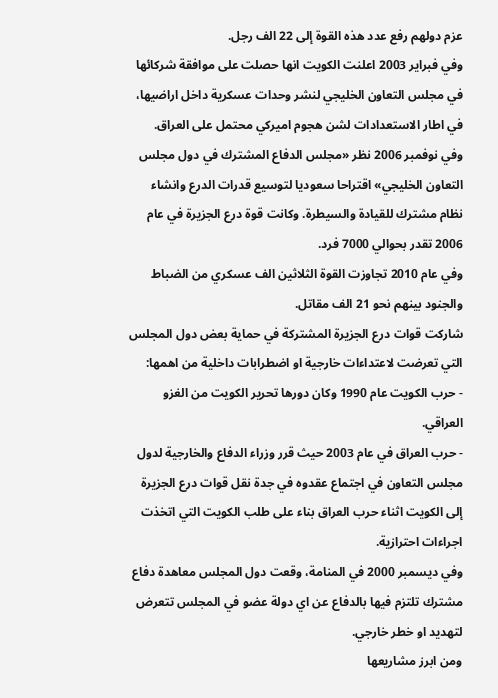عزم دولهم رفع عدد هذه القوة إلى 22 الف رجل.
وفي فبراير 2003 اعلنت الكويت انها حصلت على موافقة شركائها في مجلس التعاون الخليجي لنشر وحدات عسكرية داخل اراضيها، في اطار الاستعدادات لشن هجوم اميركي محتمل على العراق.
وفي نوفمبر 2006 نظر «مجلس الدفاع المشترك في دول مجلس التعاون الخليجي» اقتراحا سعوديا لتوسيع قدرات الدرع وانشاء نظام مشترك للقيادة والسيطرة. وكانت قوة درع الجزيرة في عام 2006 تقدر بحوالي 7000 فرد.
وفي عام 2010 تجاوزت القوة الثلاثين الف عسكري من الضباط والجنود بينهم نحو 21 الف مقاتل.
شاركت قوات درع الجزيرة المشتركة في حماية بعض دول المجلس التي تعرضت لاعتداءات خارجية او اضطرابات داخلية من اهمها:
- حرب الكويت عام 1990 وكان دورها تحرير الكويت من الغزو العراقي.
- حرب العراق في عام 2003 حيث قرر وزراء الدفاع والخارجية لدول مجلس التعاون في اجتماع عقدوه في جدة نقل قوات درع الجزيرة إلى الكويت اثناء حرب العراق بناء على طلب الكويت التي اتخذت اجراءات احترازية.
وفي ديسمبر 2000 في المنامة، وقعت دول المجلس معاهدة دفاع مشترك تلتزم فيها بالدفاع عن اي دولة عضو في المجلس تتعرض لتهديد او خطر خارجي.
ومن ابرز مشاريعها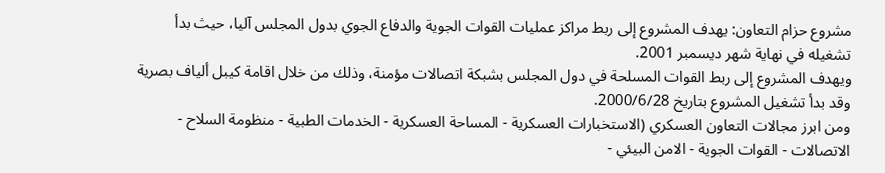مشروع حزام التعاون: يهدف المشروع إلى ربط مراكز عمليات القوات الجوية والدفاع الجوي بدول المجلس آليا، حيث بدأ تشغيله في نهاية شهر ديسمبر 2001.
ويهدف المشروع إلى ربط القوات المسلحة في دول المجلس بشبكة اتصالات مؤمنة، وذلك من خلال اقامة كيبل ألياف بصرية وقد بدأ تشغيل المشروع بتاريخ 2000/6/28.
ومن ابرز مجالات التعاون العسكري (الاستخبارات العسكرية - المساحة العسكرية - الخدمات الطبية - منظومة السلاح - الاتصالات - القوات الجوية - الامن البيئي -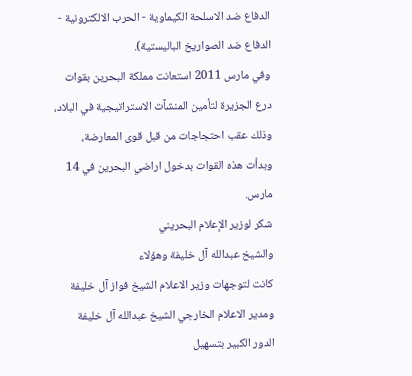الدفاع ضد الاسلحة الكيماوية - الحرب الالكترونية - الدفاع ضد الصواريخ الباليستية).
وفي مارس 2011 استعانت مملكة البحرين بقوات درع الجزيرة لتأمين المنشآت الاستراتيجية في البلاد، وذلك عقب احتجاجات من قبل قوى المعارضة، وبدأت هذه القوات بدخول اراضي البحرين في 14 مارس.
شكر لوزير الإعلام البحريني
والشيخ عبدالله آل خليفة وهؤلاء
كانت لتوجهات وزير الاعلام الشيخ فواز آل خليفة ومدير الاعلام الخارجي الشيخ عبدالله آل خليفة الدور الكبير بتسهيل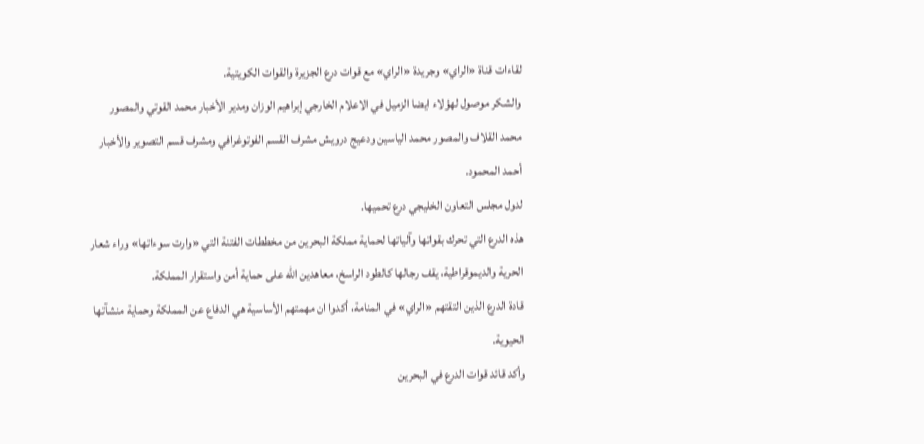لقاءات قناة «الراي» وجريدة «الراي» مع قوات درع الجزيرة والقوات الكويتية.
والشكر موصول لهؤلاء ايضا الزميل في الاعلام الخارجي إبراهيم الوزان ومدير الأخبار محمد القوتي والمصور محمد القلاف والمصور محمد الياسين ودعيج درويش مشرف القسم الفوتوغرافي ومشرف قسم التصوير والأخبار أحمد المحمود.
لدول مجلس التعاون الخليجي درع تحميها.
هذه الدرع التي تحرك بقواتها وآلياتها لحماية مملكة البحرين من مخططات الفتنة التي «وارت سوءاتها» وراء شعار الحرية والديموقراطية، يقف رجالها كالطود الراسخ، معاهدين الله على حماية أمن واستقرار المملكة.
قادة الدرع الذين التقتهم «الراي» في المنامة، أكدوا ان مهمتهم الأساسية هي الدفاع عن المملكة وحماية منشآتها الحيوية.
وأكد قائد قوات الدرع في البحرين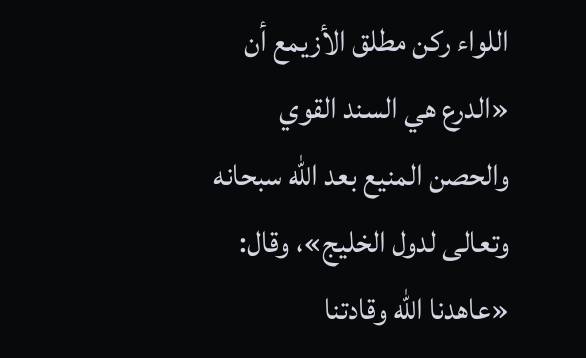اللواء ركن مطلق الأزيمع أن «الدرع هي السند القوي والحصن المنيع بعد الله سبحانه وتعالى لدول الخليج»، وقال: «عاهدنا الله وقادتنا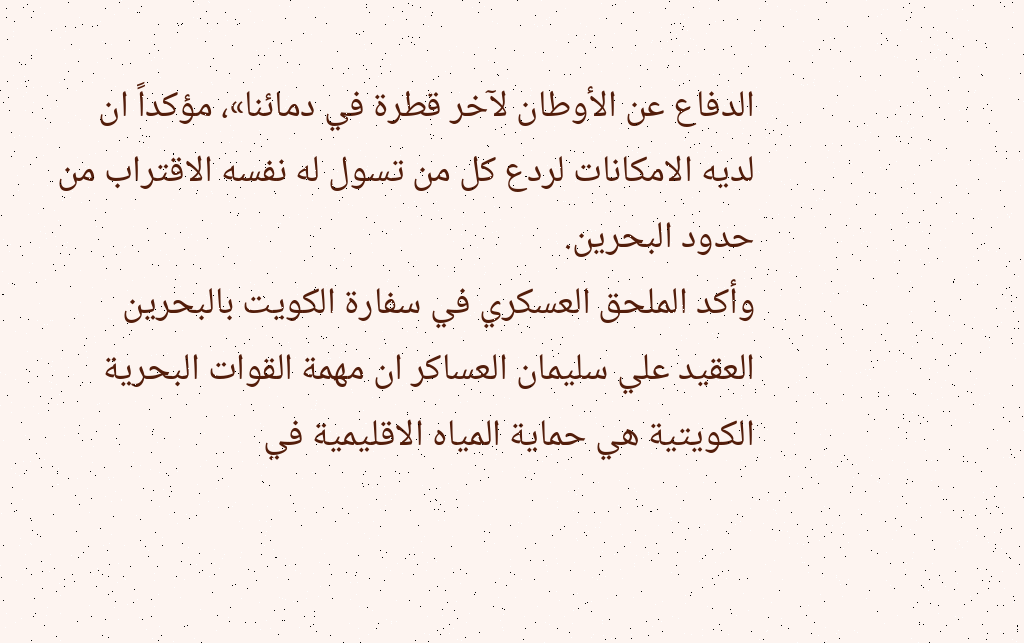الدفاع عن الأوطان لآخر قطرة في دمائنا»، مؤكداً ان لديه الامكانات لردع كل من تسول له نفسه الاقتراب من حدود البحرين.
وأكد الملحق العسكري في سفارة الكويت بالبحرين العقيد علي سليمان العساكر ان مهمة القوات البحرية الكويتية هي حماية المياه الاقليمية في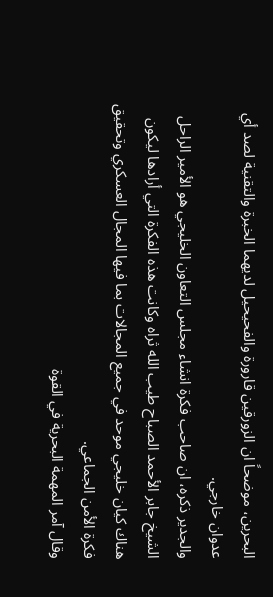البحرين، موضحاً ان الزورقين قارورة والفحيحيل لديهما الخبرة والتقنية لصد أي عدوان خارجي.
والجدير ذكره، ان صاحب فكرة انشاء مجلس التعاون الخليجي هو الأمير الراحل الشيخ جابر الأحمد الصباح طيب الله ثراه وكانت هذه الفكرة التي أرادها ليكون هناك كيان خليجي موحد في جميع المجالات بما فيها المجال العسكري وتحقيق فكرة الأمن الجماعي.
وقال آمر المهمة البحرية في القوة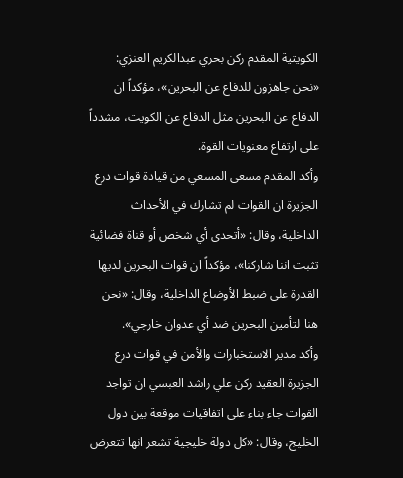الكويتية المقدم ركن بحري عبدالكريم العنزي: «نحن جاهزون للدفاع عن البحرين»، مؤكداً ان الدفاع عن البحرين مثل الدفاع عن الكويت، مشدداً على ارتفاع معنويات القوة.
وأكد المقدم مسعى المسعي من قيادة قوات درع الجزيرة ان القوات لم تشارك في الأحداث الداخلية، وقال: «أتحدى أي شخص أو قناة فضائية تثبت اننا شاركنا»، مؤكداً ان قوات البحرين لديها القدرة على ضبط الأوضاع الداخلية، وقال: «نحن هنا لتأمين البحرين ضد أي عدوان خارجي».
وأكد مدير الاستخبارات والأمن في قوات درع الجزيرة العقيد ركن علي راشد العبسي ان تواجد القوات جاء بناء على اتفاقيات موقعة بين دول الخليج، وقال: «كل دولة خليجية تشعر انها تتعرض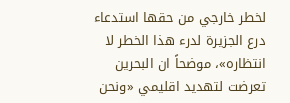لخطر خارجي من حقها استدعاء درع الجزيرة لدرء هذا الخطر لا انتظاره»، موضحاً ان البحرين تعرضت لتهديد اقليمي «ونحن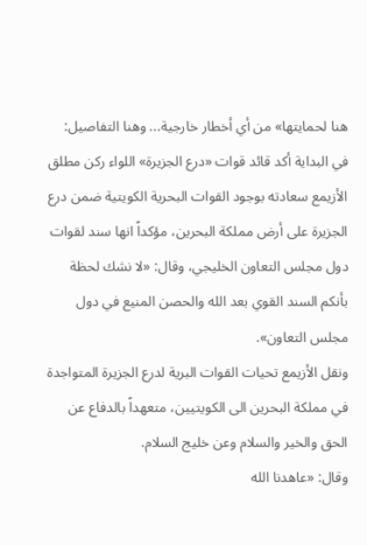هنا لحمايتها» من أي أخطار خارجية... وهنا التفاصيل:
في البداية أكد قائد قوات «درع الجزيرة» اللواء ركن مطلق الأزيمع سعادته بوجود القوات البحرية الكويتية ضمن درع الجزيرة على أرض مملكة البحرين، مؤكداً انها سند لقوات دول مجلس التعاون الخليجي، وقال: «لا نشك لحظة بأنكم السند القوي بعد الله والحصن المنيع في دول مجلس التعاون».
ونقل الأزيمع تحيات القوات البرية لدرع الجزيرة المتواجدة في مملكة البحرين الى الكويتيين، متعهداً بالدفاع عن الحق والخير والسلام وعن خليج السلام.
وقال: «عاهدنا الله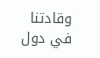وقادتنا في دول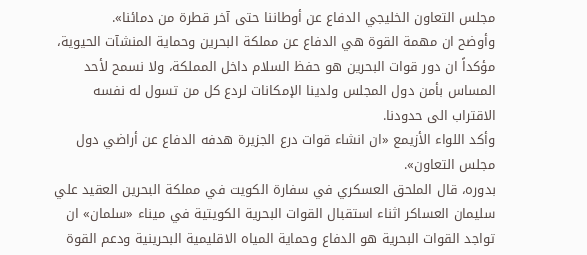مجلس التعاون الخليجي الدفاع عن أوطاننا حتى آخر قطرة من دمائنا».
وأوضح ان مهمة القوة هي الدفاع عن مملكة البحرين وحماية المنشآت الحيوية، مؤكداً ان دور قوات البحرين هو حفظ السلام داخل المملكة، ولا نسمح لأحد المساس بأمن دول المجلس ولدينا الإمكانات لردع كل من تسول له نفسه الاقتراب الى حدودنا.
وأكد اللواء الأزيمع «ان انشاء قوات درع الجزيرة هدفه الدفاع عن أراضي دول مجلس التعاون».
بدوره، قال الملحق العسكري في سفارة الكويت في مملكة البحرين العقيد علي سليمان العساكر اثناء استقبال القوات البحرية الكويتية في ميناء «سلمان» ان تواجد القوات البحرية هو الدفاع وحماية المياه الاقليمية البحرينية ودعم القوة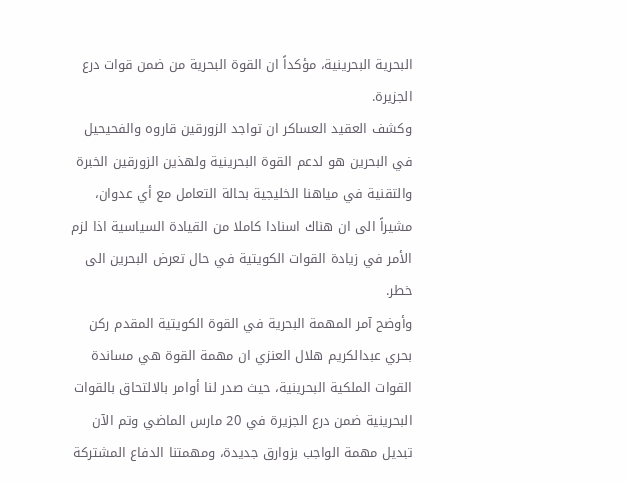البحرية البحرينية، مؤكداً ان القوة البحرية من ضمن قوات درع الجزيرة.
وكشف العقيد العساكر ان تواجد الزورقين قاروه والفحيحيل في البحرين هو لدعم القوة البحرينية ولهذين الزورقين الخبرة والتقنية في مياهنا الخليجية بحالة التعامل مع أي عدوان، مشيراً الى ان هناك اسنادا كاملا من القيادة السياسية اذا لزم الأمر في زيادة القوات الكويتية في حال تعرض البحرين الى خطر.
وأوضح آمر المهمة البحرية في القوة الكويتية المقدم ركن بحري عبدالكريم هلال العنزي ان مهمة القوة هي مساندة القوات الملكية البحرينية، حيث صدر لنا أوامر بالالتحاق بالقوات البحرينية ضمن درع الجزيرة في 20 مارس الماضي وتم الآن تبديل مهمة الواجب بزوارق جديدة، ومهمتنا الدفاع المشتركة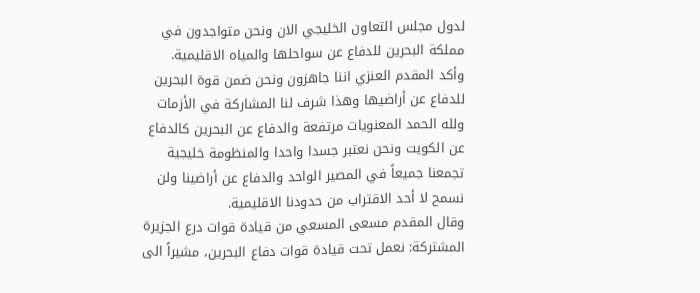لدول مجلس التعاون الخليجي الان ونحن متواجدون في مملكة البحرين للدفاع عن سواحلها والمياه الاقليمية.
وأكد المقدم العنزي اننا جاهزون ونحن ضمن قوة البحرين للدفاع عن أراضيها وهذا شرف لنا المشاركة في الأزمات ولله الحمد المعنويات مرتفعة والدفاع عن البحرين كالدفاع عن الكويت ونحن نعتبر جسدا واحدا والمنظومة خليجية تجمعنا جميعاً في المصير الواحد والدفاع عن أراضينا ولن نسمح لا أحد الاقتراب من حدودنا الاقليمية.
وقال المقدم مسعى المسعي من قيادة قوات درع الجزيرة المشتركة: نعمل تحت قيادة قوات دفاع البحرين، مشيراً الى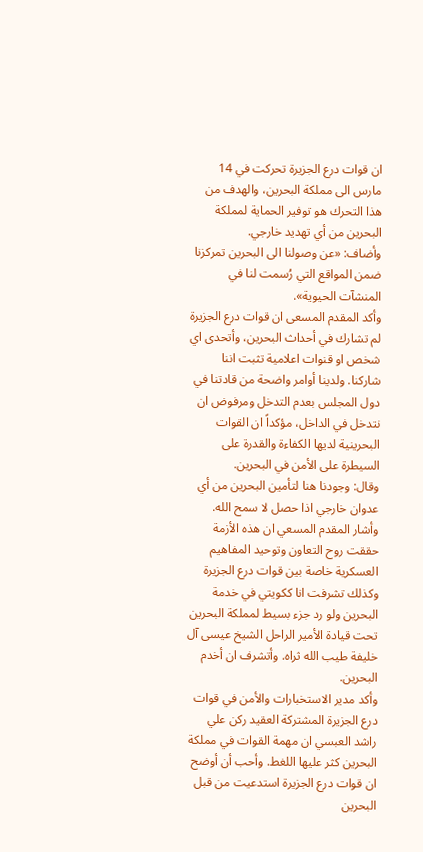ان قوات درع الجزيرة تحركت في 14 مارس الى مملكة البحرين، والهدف من هذا التحرك هو توفير الحماية لمملكة البحرين من أي تهديد خارجي.
وأضاف: «عن وصولنا الى البحرين تمركزنا ضمن المواقع التي رُسمت لنا في المنشآت الحيوية».
وأكد المقدم المسعى ان قوات درع الجزيرة لم تشارك في أحداث البحرين، وأتحدى اي شخص او قنوات اعلامية تثبت اننا شاركنا. ولدينا أوامر واضحة من قادتنا في دول المجلس بعدم التدخل ومرفوض ان نتدخل في الداخل، مؤكداً ان القوات البحرينية لديها الكفاءة والقدرة على السيطرة على الأمن في البحرين.
وقال: وجودنا هنا لتأمين البحرين من أي عدوان خارجي اذا حصل لا سمح الله.
وأشار المقدم المسعي ان هذه الأزمة حققت روح التعاون وتوحيد المفاهيم العسكرية خاصة بين قوات درع الجزيرة وكذلك تشرفت انا ككويتي في خدمة البحرين ولو رد جزء بسيط لمملكة البحرين تحت قيادة الأمير الراحل الشيخ عيسى آل خليفة طيب الله ثراه. وأتشرف ان أخدم البحرين.
وأكد مدير الاستخبارات والأمن في قوات درع الجزيرة المشتركة العقيد ركن علي راشد العبسي ان مهمة القوات في مملكة البحرين كثر عليها اللغط. وأحب أن أوضح ان قوات درع الجزيرة استدعيت من قبل البحرين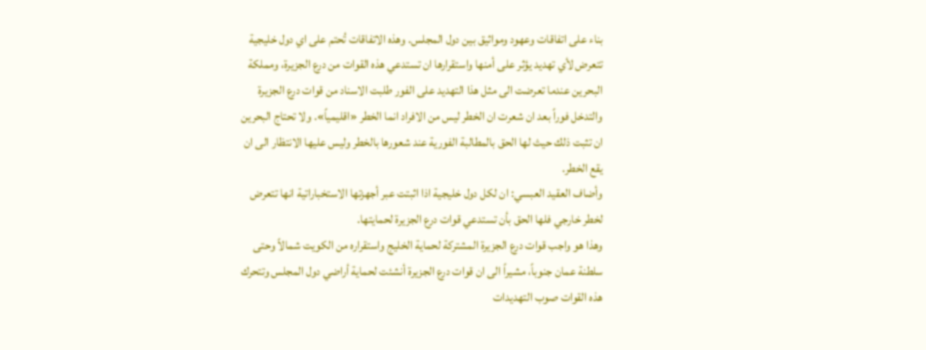بناء على اتفاقات وعهود ومواثيق بين دول المجلس. وهذه الاتفاقات تُحتم على اي دول خليجية تتعرض لأي تهديد يؤثر على أمنها واستقرارها ان تستدعي هذه القوات من درع الجزيرة، ومملكة البحرين عندما تعرضت الى مثل هذا التهديد على الفور طلبت الاسناد من قوات درع الجزيرة والتدخل فوراً بعد ان شعرت ان الخطر ليس من الافراد انما الخطر «اقليمياً». ولا تحتاج البحرين ان تثبت ذلك حيث لها الحق بالمطالبة الفورية عند شعورها بالخطر وليس عليها الانتظار الى ان يقع الخطر.
وأضاف العقيد العبسي: ان لكل دول خليجية اذا اثبتت عبر أجهزتها الاستخباراتية انها تتعرض لخطر خارجي فلها الحق بأن تستدعي قوات درع الجزيرة لحمايتها.
وهذا هو واجب قوات درع الجزيرة المشتركة لحماية الخليج واستقراره من الكويت شمالاً وحتى سلطنة عمان جنوباً، مشيراً الى ان قوات درع الجزيرة أنشئت لحماية أراضي دول المجلس وتتحرك هذه القوات صوب التهديدات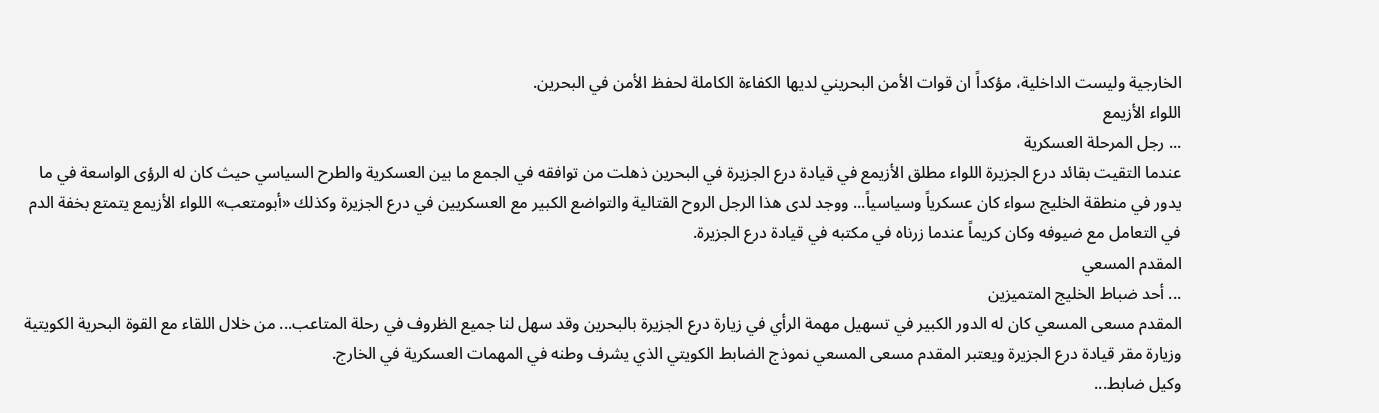الخارجية وليست الداخلية، مؤكداً ان قوات الأمن البحريني لديها الكفاءة الكاملة لحفظ الأمن في البحرين.
اللواء الأزيمع
... رجل المرحلة العسكرية
عندما التقيت بقائد درع الجزيرة اللواء مطلق الأزيمع في قيادة درع الجزيرة في البحرين ذهلت من توافقه في الجمع ما بين العسكرية والطرح السياسي حيث كان له الرؤى الواسعة في ما يدور في منطقة الخليج سواء كان عسكرياً وسياسياً... ووجد لدى هذا الرجل الروح القتالية والتواضع الكبير مع العسكريين في درع الجزيرة وكذلك «أبومتعب» اللواء الأزيمع يتمتع بخفة الدم في التعامل مع ضيوفه وكان كريماً عندما زرناه في مكتبه في قيادة درع الجزيرة.
المقدم المسعي
... أحد ضباط الخليج المتميزين
المقدم مسعى المسعي كان له الدور الكبير في تسهيل مهمة الرأي في زيارة درع الجزيرة بالبحرين وقد سهل لنا جميع الظروف في رحلة المتاعب... من خلال اللقاء مع القوة البحرية الكويتية وزيارة مقر قيادة درع الجزيرة ويعتبر المقدم مسعى المسعي نموذج الضابط الكويتي الذي يشرف وطنه في المهمات العسكرية في الخارج.
وكيل ضابط...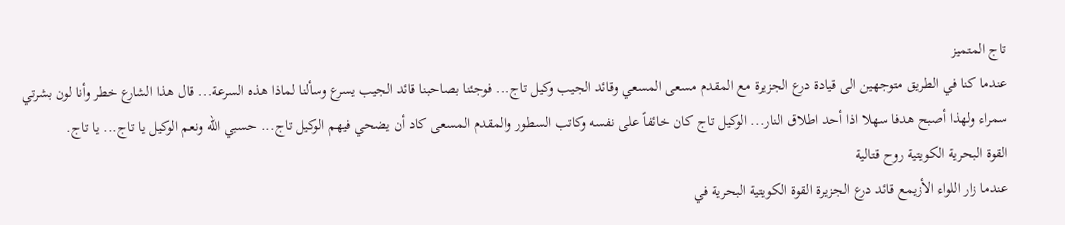تاج المتميز
عندما كنا في الطريق متوجهين الى قيادة درع الجزيرة مع المقدم مسعى المسعي وقائد الجيب وكيل تاج... فوجئنا بصاحبنا قائد الجيب يسرع وسألنا لماذا هذه السرعة... قال هذا الشارع خطر وأنا لون بشرتي سمراء ولهذا أصبح هدفا سهلا اذا أحد اطلاق النار... الوكيل تاج كان خائفاً على نفسه وكاتب السطور والمقدم المسعى كاد أن يضحي فيهم الوكيل تاج... حسبي الله ونعم الوكيل يا تاج... يا تاج.
القوة البحرية الكويتية روح قتالية
عندما زار اللواء الأزيمع قائد درع الجزيرة القوة الكويتية البحرية في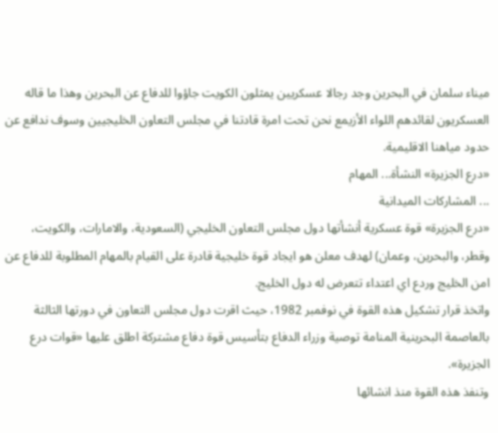ميناء سلمان في البحرين وجد رجالا عسكريين يمثلون الكويت جاؤوا للدفاع عن البحرين وهذا ما قاله العسكريون لقائدهم اللواء الأزيمع نحن تحت امرة قادتنا في مجلس التعاون الخليجيين وسوف ندافع عن حدود مياهنا الاقليمية.
«درع الجزيرة» النشأة... المهام
... المشاركات الميدانية
«درع الجزيرة» قوة عسكرية أنشأتها دول مجلس التعاون الخليجي (السعودية، والامارات، والكويت، وقطر، والبحرين، وعمان) لهدف معلن هو ايجاد قوة خليجية قادرة على القيام بالمهام المطلوبة للدفاع عن امن الخليج وردع اي اعتداء تتعرض له دول الخليج.
واتخذ قرار تشكيل هذه القوة في نوفمبر 1982، حيث اقرت دول مجلس التعاون في دورتها الثالثة بالعاصمة البحرينية المنامة توصية وزراء الدفاع بتأسيس قوة دفاع مشتركة اطلق عليها «قوات درع الجزيرة».
وتنفذ هذه القوة منذ انشائها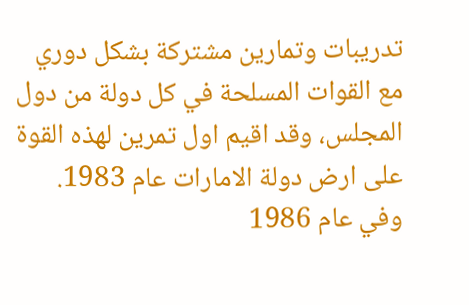تدريبات وتمارين مشتركة بشكل دوري مع القوات المسلحة في كل دولة من دول المجلس، وقد اقيم اول تمرين لهذه القوة على ارض دولة الامارات عام 1983.
وفي عام 1986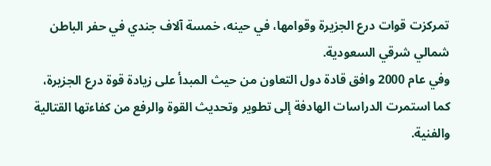تمركزت قوات درع الجزيرة وقوامها، في حينه، خمسة آلاف جندي في حفر الباطن شمالي شرقي السعودية.
وفي عام 2000 وافق قادة دول التعاون من حيث المبدأ على زيادة قوة درع الجزيرة، كما استمرت الدراسات الهادفة إلى تطوير وتحديث القوة والرفع من كفاءتها القتالية والفنية.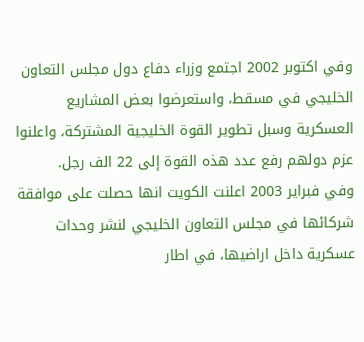وفي اكتوبر 2002 اجتمع وزراء دفاع دول مجلس التعاون الخليجي في مسقط، واستعرضوا بعض المشاريع العسكرية وسبل تطوير القوة الخليجية المشتركة، واعلنوا عزم دولهم رفع عدد هذه القوة إلى 22 الف رجل.
وفي فبراير 2003 اعلنت الكويت انها حصلت على موافقة شركائها في مجلس التعاون الخليجي لنشر وحدات عسكرية داخل اراضيها، في اطار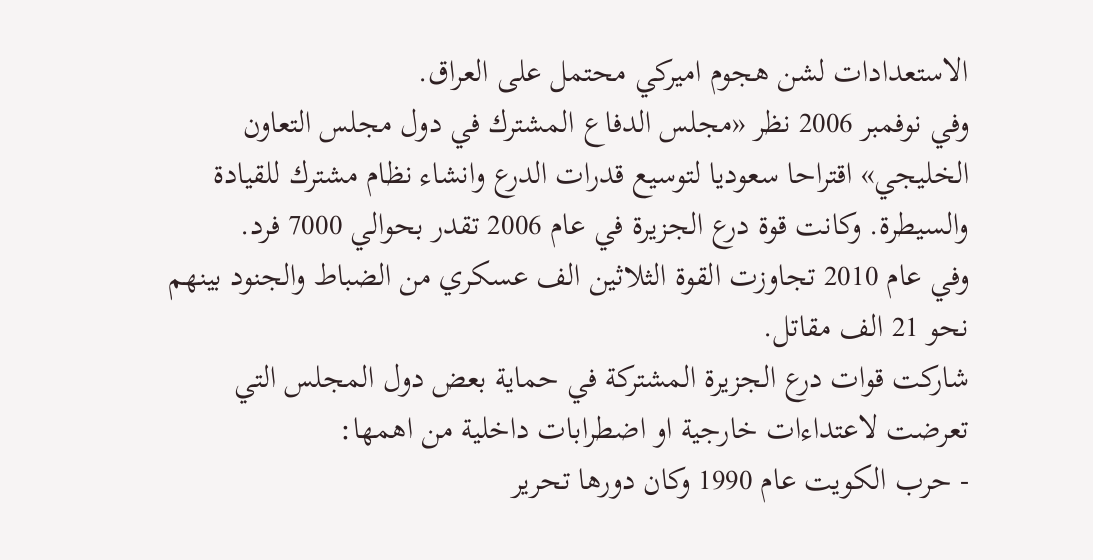الاستعدادات لشن هجوم اميركي محتمل على العراق.
وفي نوفمبر 2006 نظر «مجلس الدفاع المشترك في دول مجلس التعاون الخليجي» اقتراحا سعوديا لتوسيع قدرات الدرع وانشاء نظام مشترك للقيادة والسيطرة. وكانت قوة درع الجزيرة في عام 2006 تقدر بحوالي 7000 فرد.
وفي عام 2010 تجاوزت القوة الثلاثين الف عسكري من الضباط والجنود بينهم نحو 21 الف مقاتل.
شاركت قوات درع الجزيرة المشتركة في حماية بعض دول المجلس التي تعرضت لاعتداءات خارجية او اضطرابات داخلية من اهمها:
- حرب الكويت عام 1990 وكان دورها تحرير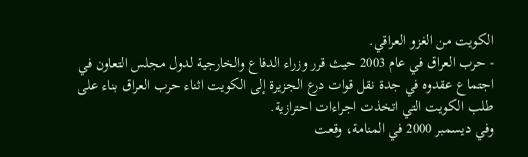الكويت من الغزو العراقي.
- حرب العراق في عام 2003 حيث قرر وزراء الدفاع والخارجية لدول مجلس التعاون في اجتماع عقدوه في جدة نقل قوات درع الجزيرة إلى الكويت اثناء حرب العراق بناء على طلب الكويت التي اتخذت اجراءات احترازية.
وفي ديسمبر 2000 في المنامة، وقعت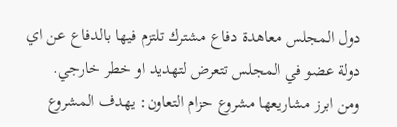دول المجلس معاهدة دفاع مشترك تلتزم فيها بالدفاع عن اي دولة عضو في المجلس تتعرض لتهديد او خطر خارجي.
ومن ابرز مشاريعها مشروع حزام التعاون: يهدف المشروع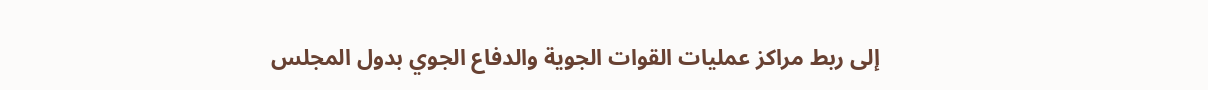إلى ربط مراكز عمليات القوات الجوية والدفاع الجوي بدول المجلس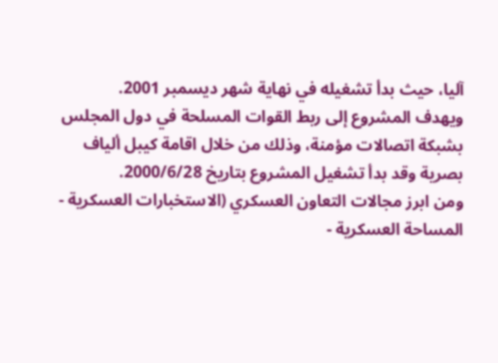آليا، حيث بدأ تشغيله في نهاية شهر ديسمبر 2001.
ويهدف المشروع إلى ربط القوات المسلحة في دول المجلس بشبكة اتصالات مؤمنة، وذلك من خلال اقامة كيبل ألياف بصرية وقد بدأ تشغيل المشروع بتاريخ 2000/6/28.
ومن ابرز مجالات التعاون العسكري (الاستخبارات العسكرية - المساحة العسكرية -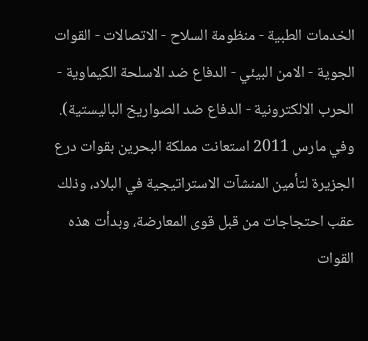الخدمات الطبية - منظومة السلاح - الاتصالات - القوات الجوية - الامن البيئي - الدفاع ضد الاسلحة الكيماوية - الحرب الالكترونية - الدفاع ضد الصواريخ الباليستية).
وفي مارس 2011 استعانت مملكة البحرين بقوات درع الجزيرة لتأمين المنشآت الاستراتيجية في البلاد، وذلك عقب احتجاجات من قبل قوى المعارضة، وبدأت هذه القوات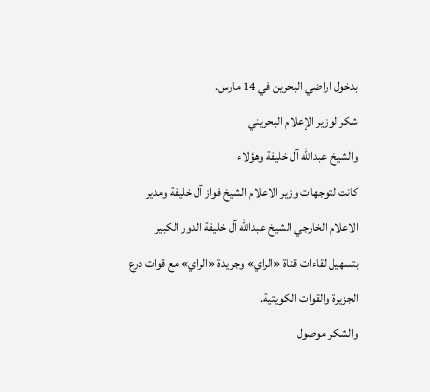بدخول اراضي البحرين في 14 مارس.
شكر لوزير الإعلام البحريني
والشيخ عبدالله آل خليفة وهؤلاء
كانت لتوجهات وزير الاعلام الشيخ فواز آل خليفة ومدير الاعلام الخارجي الشيخ عبدالله آل خليفة الدور الكبير بتسهيل لقاءات قناة «الراي» وجريدة «الراي» مع قوات درع الجزيرة والقوات الكويتية.
والشكر موصول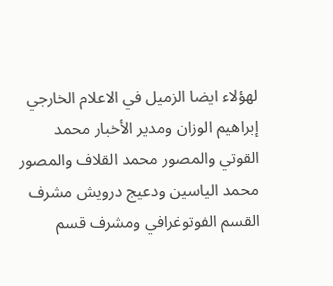لهؤلاء ايضا الزميل في الاعلام الخارجي إبراهيم الوزان ومدير الأخبار محمد القوتي والمصور محمد القلاف والمصور محمد الياسين ودعيج درويش مشرف القسم الفوتوغرافي ومشرف قسم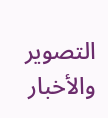التصوير والأخبار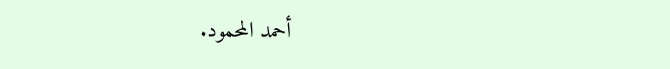أحمد المحمود.